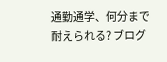通勤通学、何分まで耐えられる? ブログ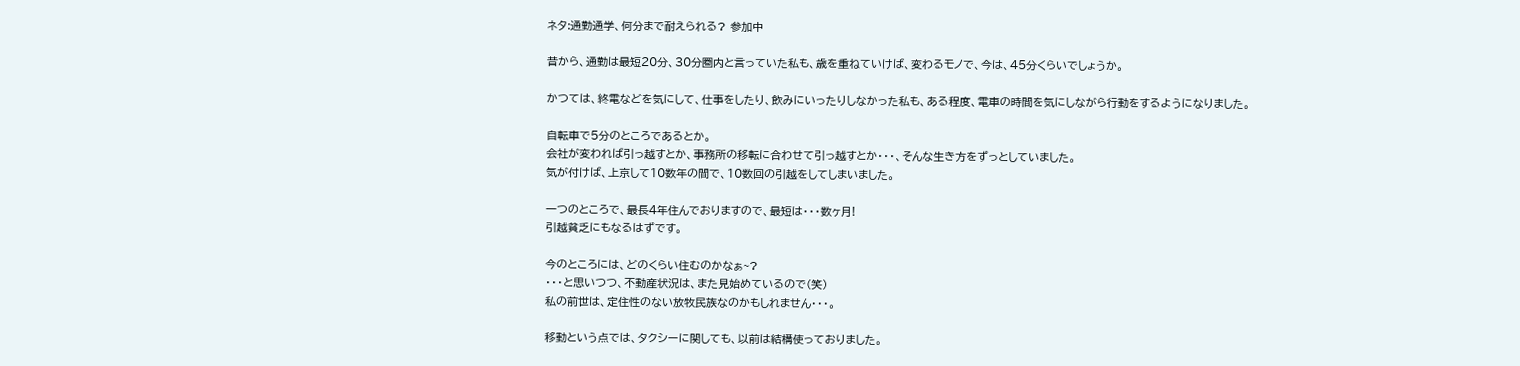ネタ:通勤通学、何分まで耐えられる? 参加中

昔から、通勤は最短20分、30分圏内と言っていた私も、歳を重ねていけば、変わるモノで、今は、45分くらいでしょうか。

かつては、終電などを気にして、仕事をしたり、飲みにいったりしなかった私も、ある程度、電車の時間を気にしながら行動をするようになりました。

自転車で5分のところであるとか。
会社が変われば引っ越すとか、事務所の移転に合わせて引っ越すとか・・・、そんな生き方をずっとしていました。
気が付けば、上京して10数年の間で、10数回の引越をしてしまいました。

一つのところで、最長4年住んでおりますので、最短は・・・数ヶ月!
引越貧乏にもなるはずです。

今のところには、どのくらい住むのかなぁ~?
・・・と思いつつ、不動産状況は、また見始めているので(笑)
私の前世は、定住性のない放牧民族なのかもしれません・・・。

移動という点では、タクシーに関しても、以前は結構使っておりました。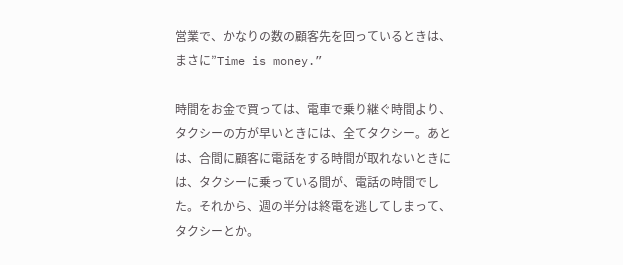営業で、かなりの数の顧客先を回っているときは、まさに”Time is money.”

時間をお金で買っては、電車で乗り継ぐ時間より、タクシーの方が早いときには、全てタクシー。あとは、合間に顧客に電話をする時間が取れないときには、タクシーに乗っている間が、電話の時間でした。それから、週の半分は終電を逃してしまって、タクシーとか。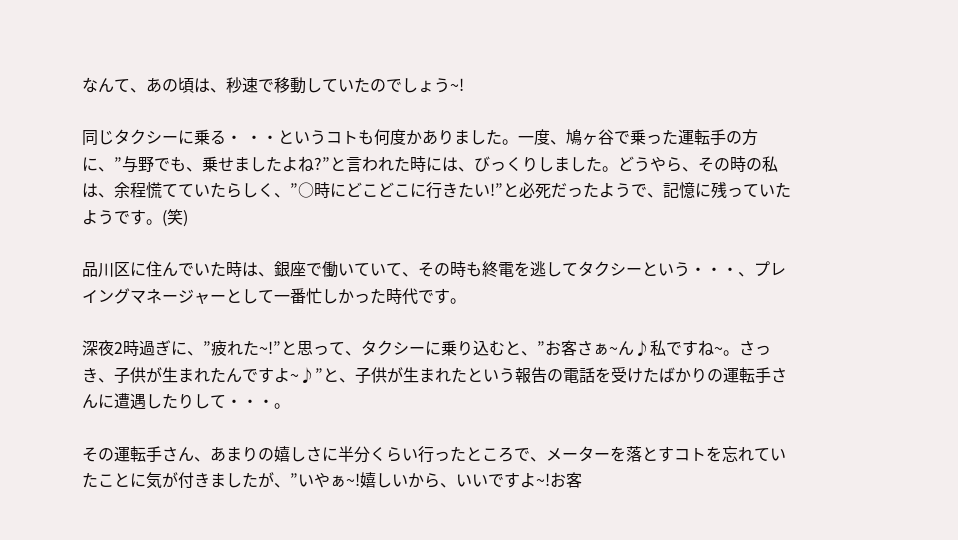なんて、あの頃は、秒速で移動していたのでしょう~!

同じタクシーに乗る・ ・・というコトも何度かありました。一度、鳩ヶ谷で乗った運転手の方に、”与野でも、乗せましたよね?”と言われた時には、びっくりしました。どうやら、その時の私は、余程慌てていたらしく、”○時にどこどこに行きたい!”と必死だったようで、記憶に残っていたようです。(笑)

品川区に住んでいた時は、銀座で働いていて、その時も終電を逃してタクシーという・・・、プレイングマネージャーとして一番忙しかった時代です。

深夜2時過ぎに、”疲れた~!”と思って、タクシーに乗り込むと、”お客さぁ~ん♪私ですね~。さっき、子供が生まれたんですよ~♪”と、子供が生まれたという報告の電話を受けたばかりの運転手さんに遭遇したりして・・・。

その運転手さん、あまりの嬉しさに半分くらい行ったところで、メーターを落とすコトを忘れていたことに気が付きましたが、”いやぁ~!嬉しいから、いいですよ~!お客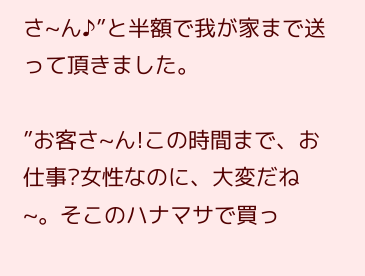さ~ん♪”と半額で我が家まで送って頂きました。

”お客さ~ん!この時間まで、お仕事?女性なのに、大変だね~。そこのハナマサで買っ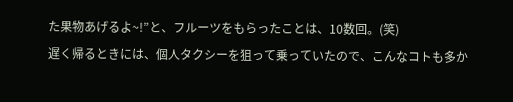た果物あげるよ~!”と、フルーツをもらったことは、10数回。(笑)
遅く帰るときには、個人タクシーを狙って乗っていたので、こんなコトも多か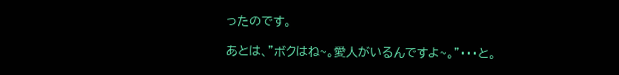ったのです。

あとは、”ボクはね~。愛人がいるんですよ~。”・・・と。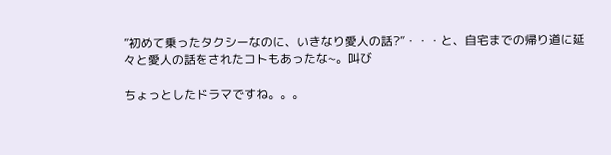”初めて乗ったタクシーなのに、いきなり愛人の話?”・・・と、自宅までの帰り道に延々と愛人の話をされたコトもあったな~。叫び

ちょっとしたドラマですね。。。